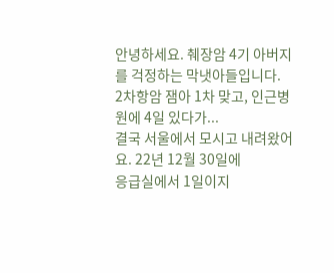안녕하세요. 췌장암 4기 아버지를 걱정하는 막냇아들입니다.
2차항암 잼아 1차 맞고, 인근병원에 4일 있다가...
결국 서울에서 모시고 내려왔어요. 22년 12월 30일에
응급실에서 1일이지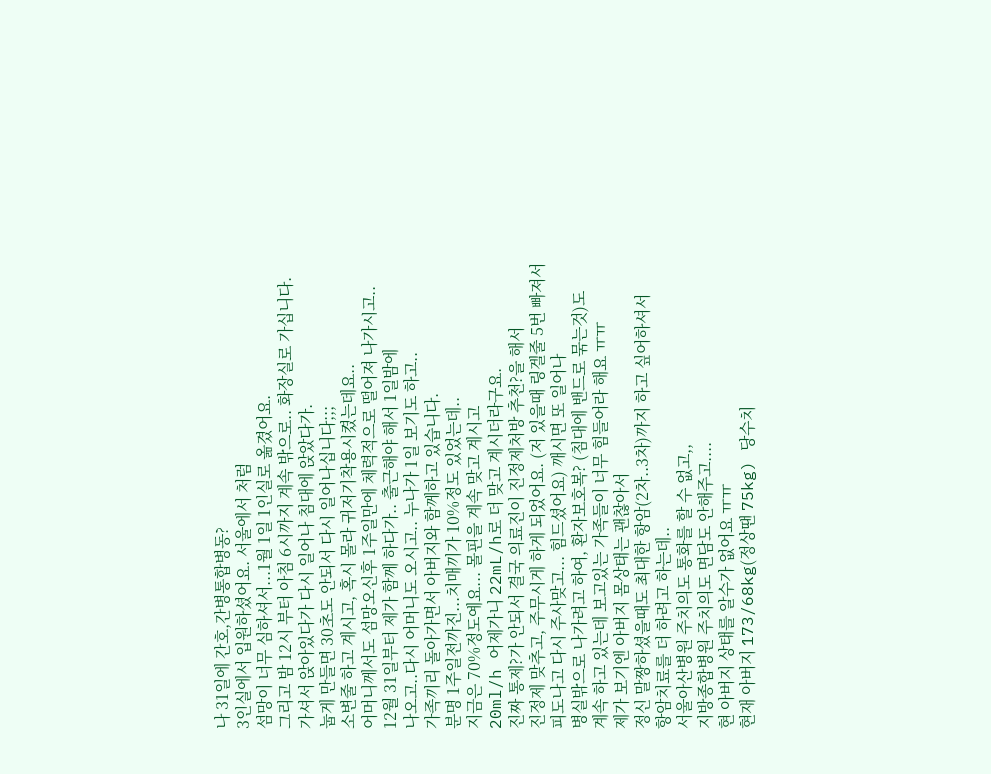나 31일에 간호,간병통합병동?
3인실에서 입원하셨어요. 서울에서 처럼
섬망이 너무 심하셔서...1월 1일 1인실로 옮겼어요.
그리고 밤 12시 부터 아침 6시까지 계속 밖으로.. 화장실로 가십니다.
가셔서 앉아있다가 다시 일어나 침대에 앉았다가.
눕게 만들면 30초도 안되서 다시 일어나십니다;;;
소변줄 하고 계시고, 혹시 몰라 귀저기착용시켰는데요..
어머니께서도 섬망오신후 1주일만에 체력적으로 떨어져 나가시고..
12월 31일부터 제가 함께 하다가.. 출근해야 해서 1일밤에
나오고..다시 어머니도 오시고.. 누나가 1일 보기도 하고..
가족끼리 돌아가면서 아버지와 함께하고 있습니다.
분명 1주일전까진...치매끼가 10%정도 있었는데..
지금은 70%정도예요... 몰핀을 계속 맞고 계시고
20ml/h 어제가니 22mL/h로 더 맞고 계시더라구요.
진짜 통제?가 안되서 결국 의료진이 진정제처방 추천?을 해서
진정제 맞추고, 주무시게 하게 되었어요. (저 있을때 링겔줄 5번 빠져서
피도나고 다시 주사맞고... 힘드셨어요) 깨시면 또 일어나
병실밖으로 나가려고 하여, 환자보호복? (침대에 밴드로 묶는것)도
계속 하고 있는데 보고있는 가족들이 너무 힘들어라 해요 ㅠㅠ
제가 보기엔 아버지 몸상태는 괜찮아서
정신 말짱하셨을때도 최대한 항암(2차..3차)까지 하고 싶어하셔서
항암치료를 더 하려고 하는데..
서울아산병원 주치의도 통화를 할 수 없고,,
지방종합병원 주치의도 면담도 안해주고....
현 아버지 상태를 알수가 없어요 ㅠㅠ
현재 아버지 173/68kg(정상땐 75kg) 당수치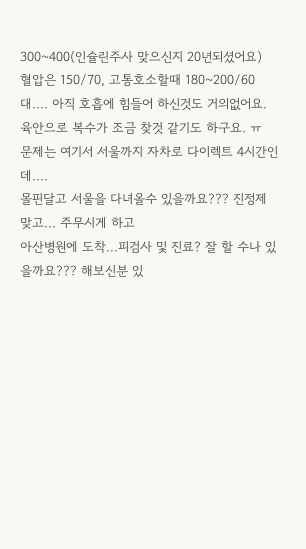300~400(인슐린주사 맞으신지 20년되셨어요)
혈압은 150/70, 고통호소할때 180~200/60대.... 아직 호흡에 힘들어 하신것도 거의없어요.
육안으로 복수가 조금 찾것 같기도 하구요. ㅠ
문제는 여기서 서울까지 자차로 다이렉트 4시간인데....
몰핀달고 서울을 다녀올수 있을까요??? 진정제 맞고... 주무시게 하고
아산병원에 도착...피검사 및 진료? 잘 할 수나 있을까요??? 해보신분 있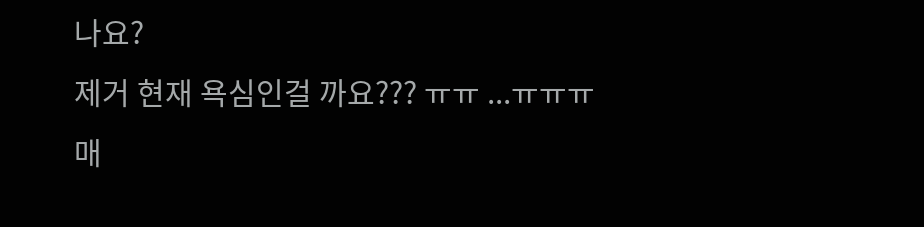나요?
제거 현재 욕심인걸 까요??? ㅠㅠ ...ㅠㅠㅠ
매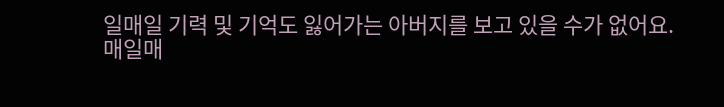일매일 기력 및 기억도 잃어가는 아버지를 보고 있을 수가 없어요.
매일매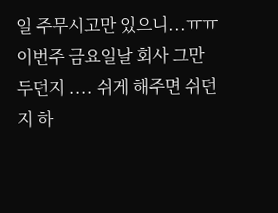일 주무시고만 있으니...ㅠㅠ
이번주 금요일날 회사 그만두던지 .... 쉬게 해주면 쉬던지 하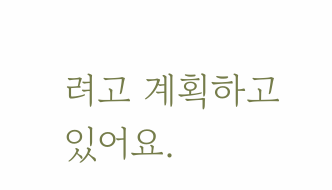려고 계획하고 있어요.